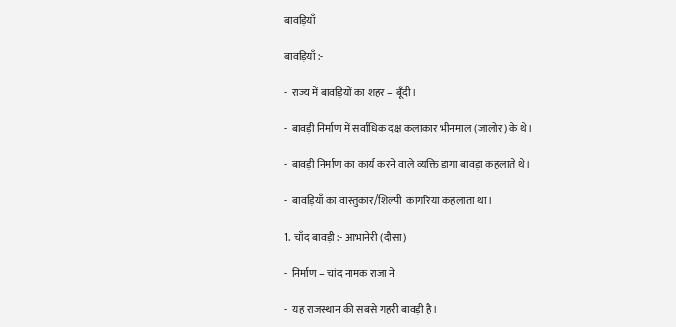बावड़ियाँ

बावड़ियाँ :-

-  राज्य में बावड़ियों का शहर – बूँदी।

-  बावड़ी निर्माण में सर्वाधिक दक्ष कलाकार भीनमाल (जालोर) के थे।

-  बावड़ी निर्माण का कार्य करने वाले व्यक्ति डागा बावड़ा कहलाते थे।

-  बावड़ियाँ का वास्तुकार/शिल्पी  कागरिया कहलाता था।

1.  चाँद बावड़ी :- आभानेरी (दौसा)

-  निर्माण – चांद नामक राजा ने

-  यह राजस्थान की सबसे गहरी बावड़ी है।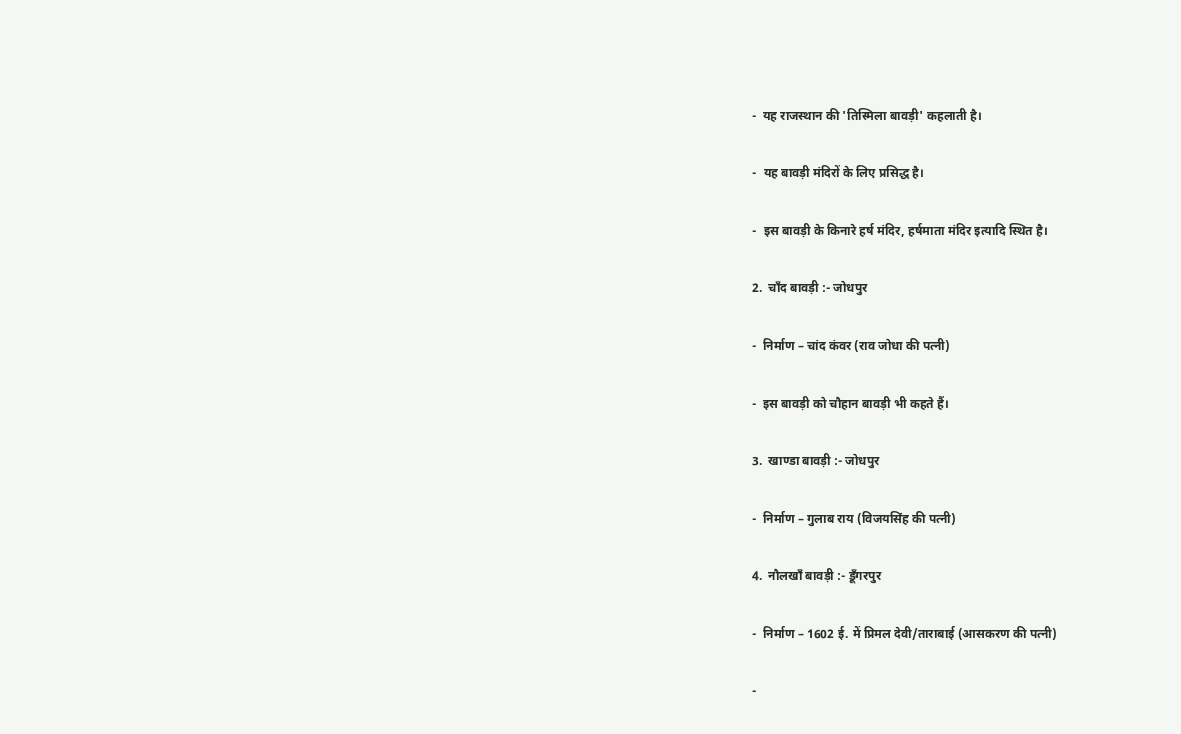-  यह राजस्थान की 'तिस्मिला बावड़ी' कहलाती है।

-  यह बावड़ी मंदिरों के लिए प्रसिद्ध है।

-  इस बावड़ी के किनारे हर्ष मंदिर, हर्षमाता मंदिर इत्यादि स्थित है।

2.  चाँद बावड़ी :- जोधपुर

-  निर्माण – चांद कंवर (राव जोधा की पत्नी)

-  इस बावड़ी को चौहान बावड़ी भी कहते हैं।

3.  खाण्डा बावड़ी :- जोधपुर

-  निर्माण – गुलाब राय (विजयसिंह की पत्नी)

4.  नौलखाँ बावड़ी :- डूँगरपुर

-  निर्माण – 1602 ई. में प्रिमल देवी/ताराबाई (आसकरण की पत्नी)

-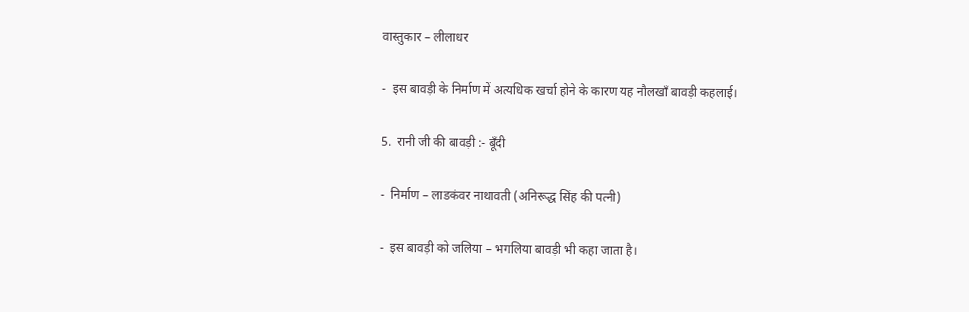वास्तुकार – लीलाधर

-  इस बावड़ी के निर्माण में अत्यधिक खर्चा होने के कारण यह नौलखाँ बावड़ी कहलाई।

5.  रानी जी की बावड़ी :- बूँदी

-  निर्माण – लाडकंवर नाथावती (अनिरूद्ध सिंह की पत्नी)

-  इस बावड़ी को जलिया – भगलिया बावड़ी भी कहा जाता है।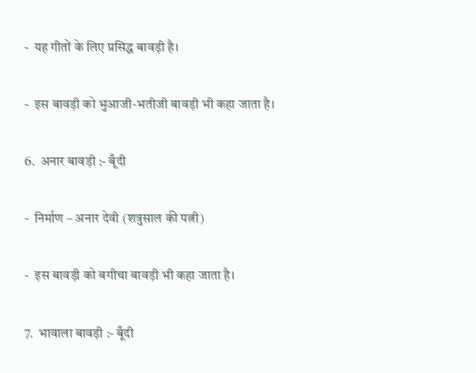-  यह गीतों के लिए प्रसिद्ध बावड़ी है।

-  इस बावड़ी को भुआजी-भतीजी बावड़ी भी कहा जाता है।

6.  अनार बावड़ी :- बूँदी

-  निर्माण – अनार देवी (शत्रुसाल की पत्नी)

-  इस बावड़ी को बगीचा बावड़ी भी कहा जाता है।

7.  भावाला बावड़ी :- बूँदी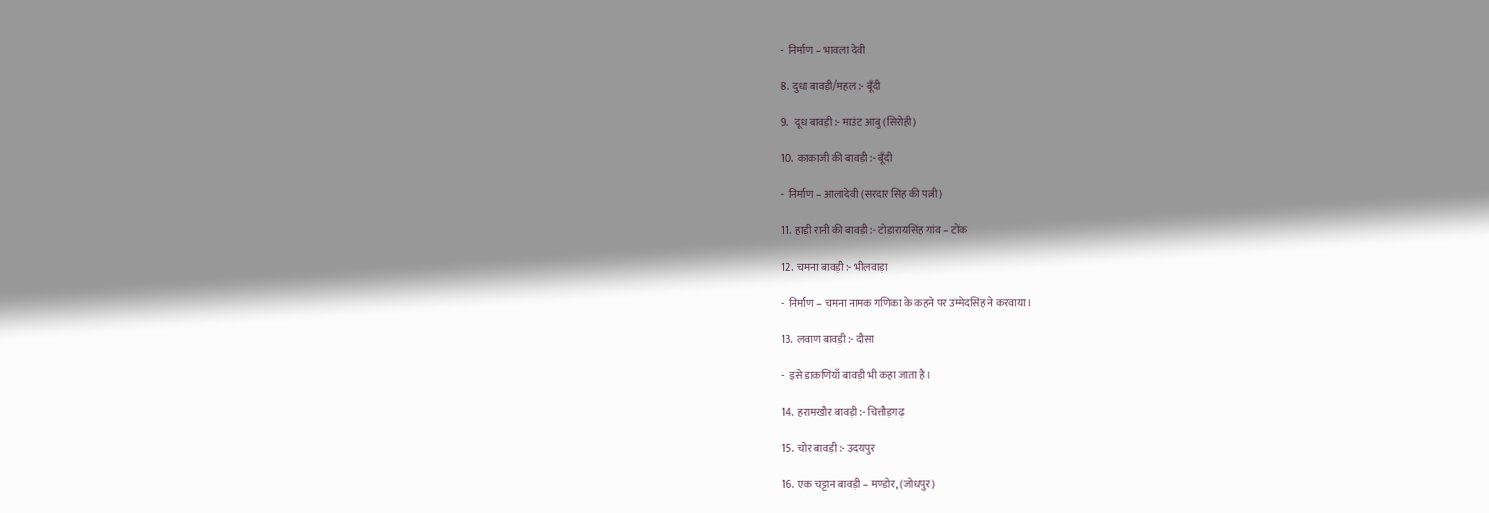-  निर्माण – भावला देवी

8.  दुधा बावड़ी/महल :- बूँदी

9.   दूध बावड़ी :- माउंट आबु (सिरोही)

10.  काकाजी की बावड़ी :- बूँदी

-  निर्माण – आलादेवी (सरदार सिंह की पत्नी)

11.  हाड़ी रानी की बावड़ी :- टोडारायसिंह गांव – टोंक

12.  चमना बावड़ी :- भीलवाड़ा

-  निर्माण – चमना नामक गणिका के कहने पर उम्मेदसिंह ने करवाया।

13.  लवाण बावड़ी :- दौसा

-  इसे डाकणियाँ बावड़ी भी कहा जाता है।

14.  हरामखौर बावड़ी :- चित्तौड़गढ़

15.  चोर बावड़ी :- उदयपुर

16.  एक चट्टान बावड़ी – मण्डोर, (जोधपुर)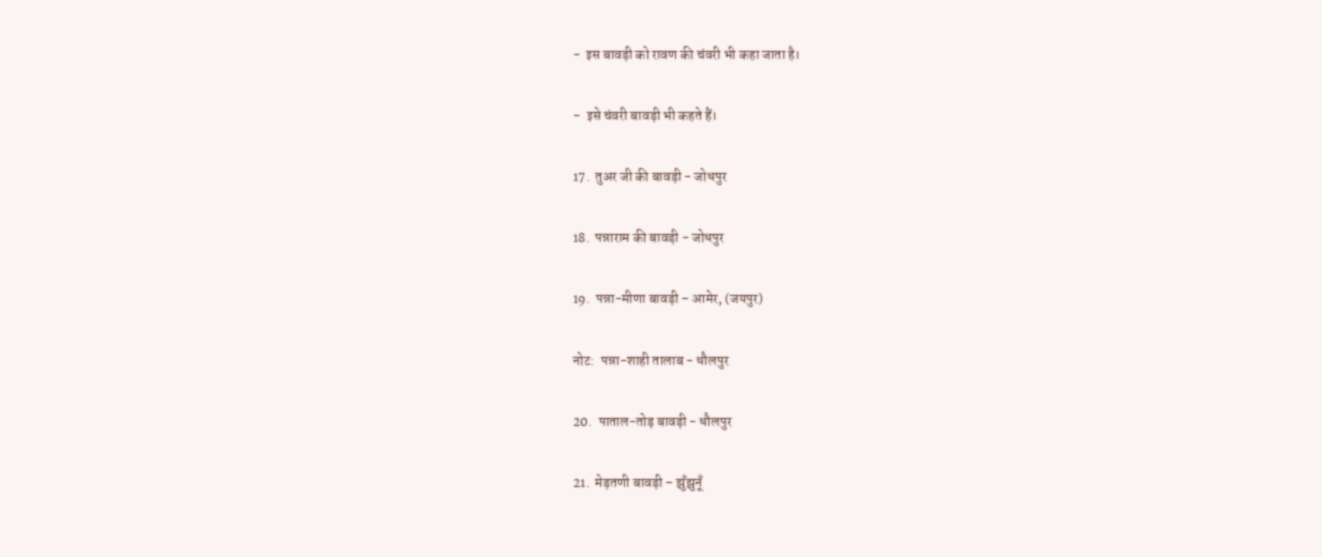-  इस बावड़ी को रावण की चंवरी भी कहा जाता है।

-  इसे चंवरी बावड़ी भी कहते हैं।

17.  तुअर जी की बावड़ी - जोधपुर

18.  पन्नाराम की बावड़ी - जोधपुर

19.  पन्ना-मीणा बावड़ी – आमेर, (जयपुर)

नोट:  पन्ना-शाही तालाब - धौलपुर

20.  पाताल-तोड़ बावड़ी - धौलपुर

21.  मेड़तणी बावड़ी – झुँझुनूँ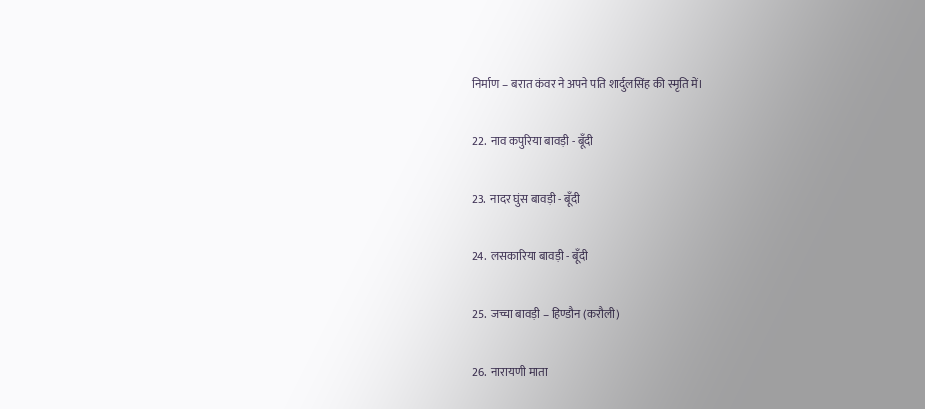निर्माण – बरात कंवर ने अपने पति शार्दुलसिंह की स्मृति में।

22.  नाव कपुरिया बावड़ी - बूँदी

23.  नादर घुंस बावड़ी - बूँदी

24.  लसकारिया बावड़ी - बूँदी

25.  जच्चा बावड़ी – हिण्डौन (करौली)

26.  नारायणी माता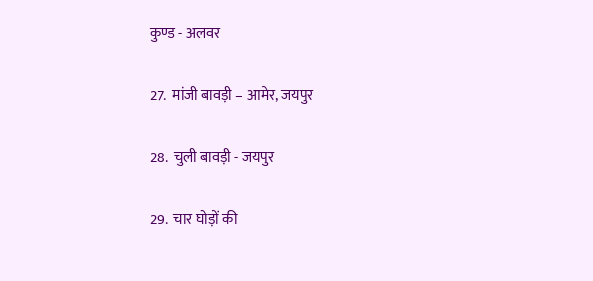कुण्ड - अलवर

27.  मांजी बावड़ी – आमेर, जयपुर

28.  चुली बावड़ी - जयपुर

29.  चार घोड़ों की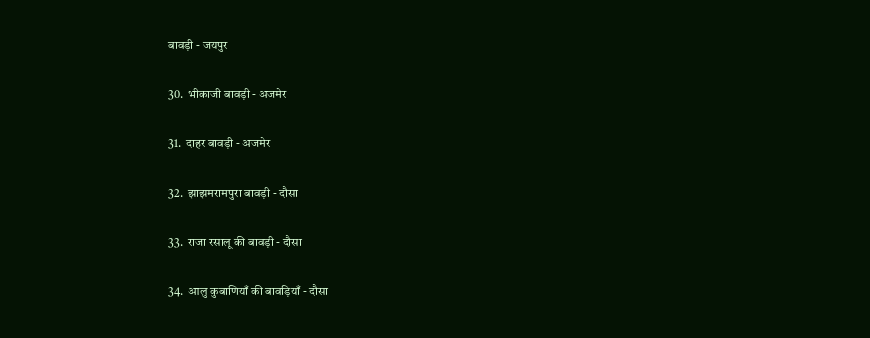बावड़ी - जयपुर

30.  भीकाजी बावड़ी - अजमेर

31.  दाहर बावड़ी - अजमेर

32.  झाझमरामपुरा बावड़ी - दौसा

33.  राजा रसालू की बावड़ी - दौसा

34.  आलु कुबाणियाँ की बावड़ियाँ - दौसा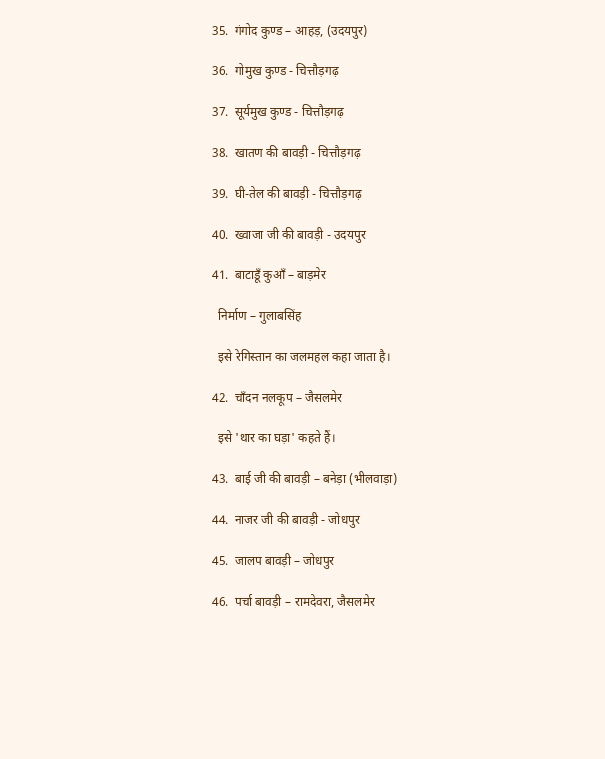35.  गंगोद कुण्ड – आहड़, (उदयपुर)

36.  गोमुख कुण्ड - चित्तौड़गढ़

37.  सूर्यमुख कुण्ड - चित्तौड़गढ़

38.  खातण की बावड़ी - चित्तौड़गढ़

39.  घी-तेल की बावड़ी - चित्तौड़गढ़

40.  ख्वाजा जी की बावड़ी - उदयपुर

41.  बाटाडूँ कुआँ – बाड़मेर

  निर्माण – गुलाबसिंह

  इसे रेगिस्तान का जलमहल कहा जाता है।

42.  चाँदन नलकूप – जैसलमेर

  इसे 'थार का घड़ा' कहते हैं।

43.  बाई जी की बावड़ी – बनेड़ा (भीलवाड़ा)

44.  नाजर जी की बावड़ी - जोधपुर

45.  जालप बावड़ी – जोधपुर

46.  पर्चा बावड़ी – रामदेवरा, जैसलमेर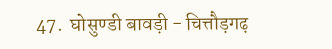47.  घोसुण्डी बावड़ी - चित्तौड़गढ़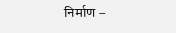निर्माण –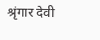श्रृंगार देवी